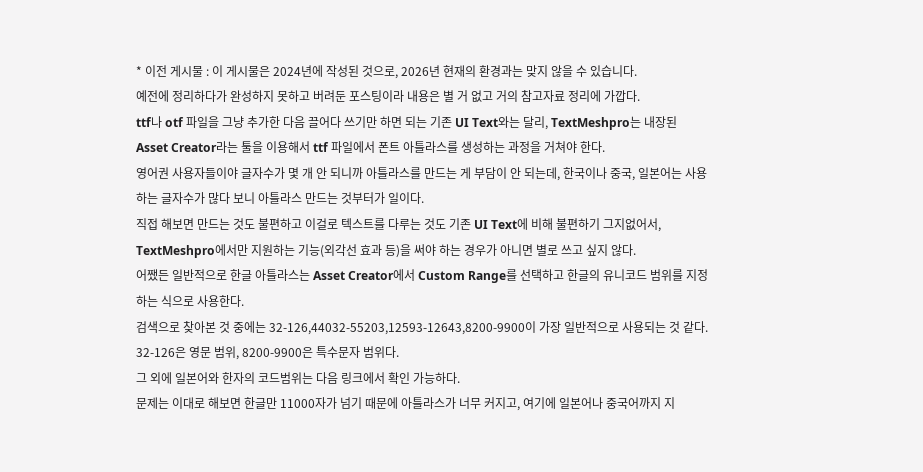* 이전 게시물 : 이 게시물은 2024년에 작성된 것으로, 2026년 현재의 환경과는 맞지 않을 수 있습니다.
예전에 정리하다가 완성하지 못하고 버려둔 포스팅이라 내용은 별 거 없고 거의 참고자료 정리에 가깝다.
ttf나 otf 파일을 그냥 추가한 다음 끌어다 쓰기만 하면 되는 기존 UI Text와는 달리, TextMeshpro는 내장된 Asset Creator라는 툴을 이용해서 ttf 파일에서 폰트 아틀라스를 생성하는 과정을 거쳐야 한다.
영어권 사용자들이야 글자수가 몇 개 안 되니까 아틀라스를 만드는 게 부담이 안 되는데, 한국이나 중국, 일본어는 사용하는 글자수가 많다 보니 아틀라스 만드는 것부터가 일이다.
직접 해보면 만드는 것도 불편하고 이걸로 텍스트를 다루는 것도 기존 UI Text에 비해 불편하기 그지없어서, TextMeshpro에서만 지원하는 기능(외각선 효과 등)을 써야 하는 경우가 아니면 별로 쓰고 싶지 않다.
어쨌든 일반적으로 한글 아틀라스는 Asset Creator에서 Custom Range를 선택하고 한글의 유니코드 범위를 지정하는 식으로 사용한다.
검색으로 찾아본 것 중에는 32-126,44032-55203,12593-12643,8200-9900이 가장 일반적으로 사용되는 것 같다. 32-126은 영문 범위, 8200-9900은 특수문자 범위다.
그 외에 일본어와 한자의 코드범위는 다음 링크에서 확인 가능하다.
문제는 이대로 해보면 한글만 11000자가 넘기 때문에 아틀라스가 너무 커지고, 여기에 일본어나 중국어까지 지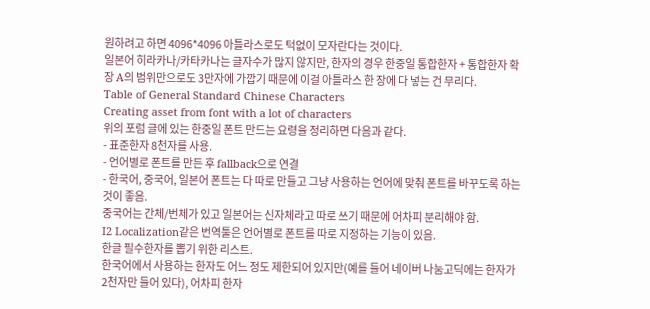원하려고 하면 4096*4096 아틀라스로도 턱없이 모자란다는 것이다.
일본어 히라카나/카타카나는 글자수가 많지 않지만, 한자의 경우 한중일 통합한자 + 통합한자 확장 A의 범위만으로도 3만자에 가깝기 때문에 이걸 아틀라스 한 장에 다 넣는 건 무리다.
Table of General Standard Chinese Characters
Creating asset from font with a lot of characters
위의 포럼 글에 있는 한중일 폰트 만드는 요령을 정리하면 다음과 같다.
- 표준한자 8천자를 사용.
- 언어별로 폰트를 만든 후 fallback으로 연결
- 한국어, 중국어, 일본어 폰트는 다 따로 만들고 그냥 사용하는 언어에 맞춰 폰트를 바꾸도록 하는 것이 좋음.
중국어는 간체/번체가 있고 일본어는 신자체라고 따로 쓰기 때문에 어차피 분리해야 함.
I2 Localization같은 번역툴은 언어별로 폰트를 따로 지정하는 기능이 있음.
한글 필수한자를 뽑기 위한 리스트.
한국어에서 사용하는 한자도 어느 정도 제한되어 있지만(예를 들어 네이버 나눔고딕에는 한자가 2천자만 들어 있다), 어차피 한자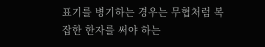표기를 병기하는 경우는 무협처럼 복잡한 한자를 써야 하는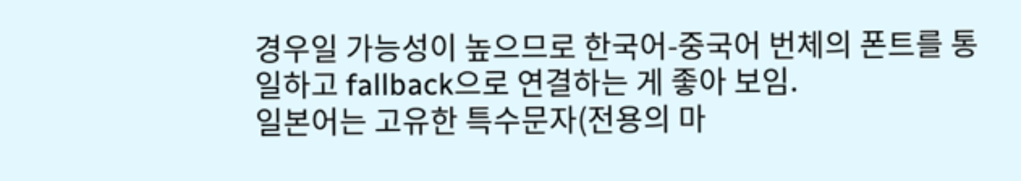경우일 가능성이 높으므로 한국어-중국어 번체의 폰트를 통일하고 fallback으로 연결하는 게 좋아 보임.
일본어는 고유한 특수문자(전용의 마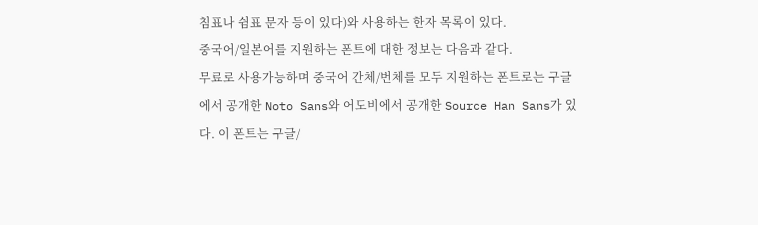침표나 쉼표 문자 등이 있다)와 사용하는 한자 목록이 있다.
중국어/일본어를 지원하는 폰트에 대한 정보는 다음과 같다.
무료로 사용가능하며 중국어 간체/번체를 모두 지원하는 폰트로는 구글에서 공개한 Noto Sans와 어도비에서 공개한 Source Han Sans가 있다. 이 폰트는 구글/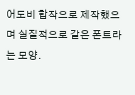어도비 합작으로 제작했으며 실질적으로 같은 폰트라는 모양.